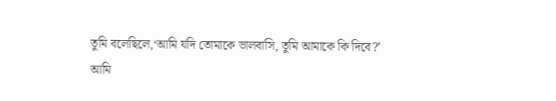তুমি বলেছিলে,‘আমি যদি তোমাকে ভালবাসি, তুমি আমাকে কি দিবে?’
আমি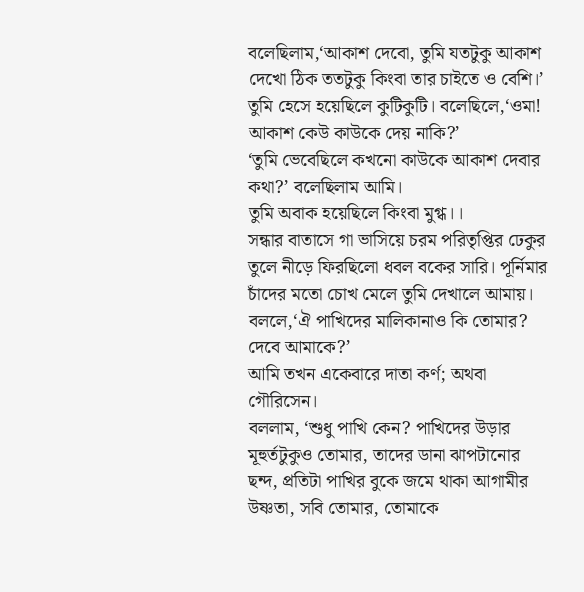বলেছিলাম,‘আকাশ দেবো, তুমি যতটুকু আকাশ দেখো ঠিক ততটুকু কিংবা তার চাইতে ও বেশি।’
তুমি হেসে হয়েছিলে কুটিকুটি। বলেছিলে,‘ওমা! আকাশ কেউ কাউকে দেয় নাকি?’
‘তুমি ভেবেছিলে কখনো কাউকে আকাশ দেবার কথা?’ বলেছিলাম আমি।
তুমি অবাক হয়েছিলে কিংবা মুগ্ধ।।
সন্ধার বাতাসে গা ভাসিয়ে চরম পরিতৃপ্তির ঢেকুর তুলে নীড়ে ফিরছিলো ধবল বকের সারি। পূর্নিমার চাঁদের মতো চোখ মেলে তুমি দেখালে আমায়। বললে,‘ঐ পাখিদের মালিকানাও কি তোমার? দেবে আমাকে?’
আমি তখন একেবারে দাতা কর্ণ; অথবা গৌরিসেন।
বললাম, ‘শুধু পাখি কেন? পাখিদের উড়ার মূহুর্তটুকুও তোমার, তাদের ডানা ঝাপটানোর ছন্দ, প্রতিটা পাখির বুকে জমে থাকা আগামীর উষ্ণতা, সবি তোমার, তোমাকে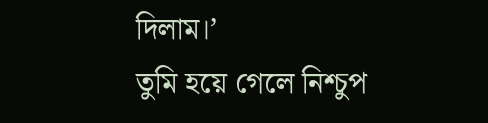দিলাম।’
তুমি হয়ে গেলে নিশ্চুপ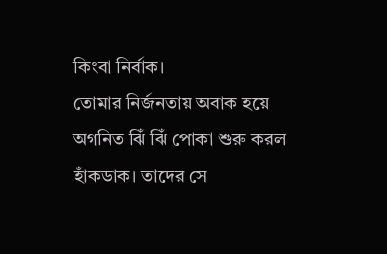কিংবা নির্বাক।
তোমার নির্জনতায় অবাক হয়ে অগনিত ঝিঁ ঝিঁ পোকা শুরু করল হাঁকডাক। তাদের সে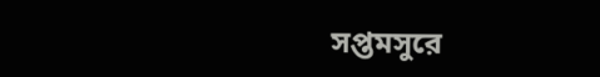সপ্তমসুরে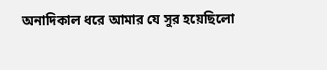অনাদিকাল ধরে আমার যে সুর হয়েছিলো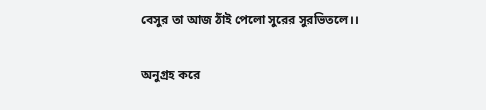বেসুর তা আজ ঠাঁই পেলো সুরের সুরভিতলে।।

অনুগ্রহ করে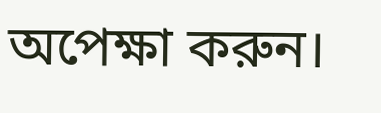অপেক্ষা করুন।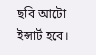ছবি আটো ইন্সার্ট হবে।